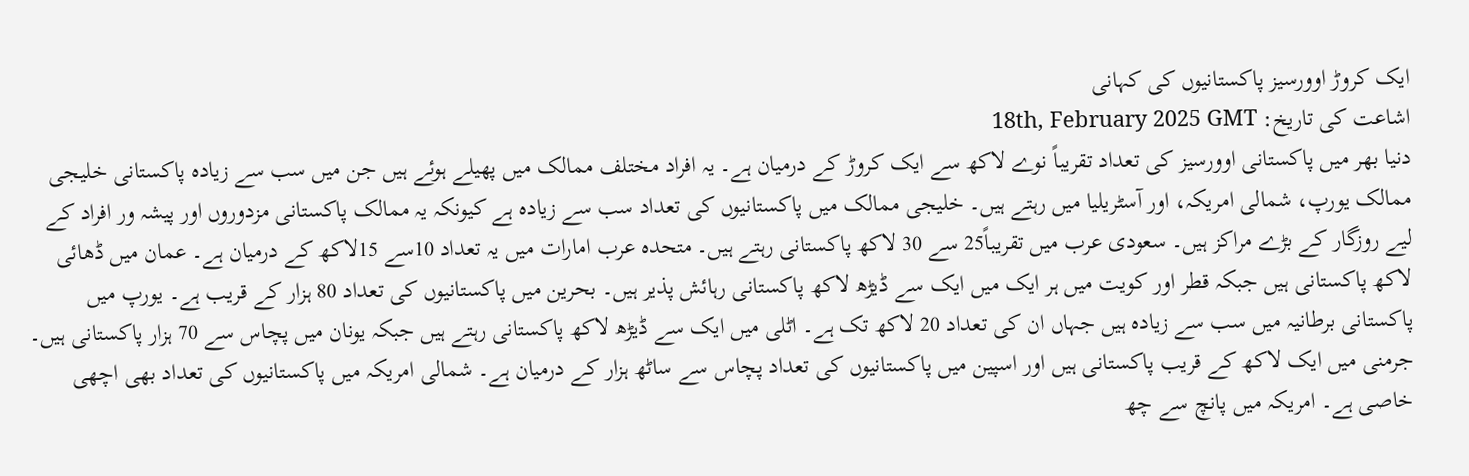ایک کروڑ اوورسیز پاکستانیوں کی کہانی
اشاعت کی تاریخ: 18th, February 2025 GMT
دنیا بھر میں پاکستانی اوورسیز کی تعداد تقریباً نوے لاکھ سے ایک کروڑ کے درمیان ہے۔ یہ افراد مختلف ممالک میں پھیلے ہوئے ہیں جن میں سب سے زیادہ پاکستانی خلیجی ممالک یورپ، شمالی امریکہ، اور آسٹریلیا میں رہتے ہیں۔ خلیجی ممالک میں پاکستانیوں کی تعداد سب سے زیادہ ہے کیونکہ یہ ممالک پاکستانی مزدوروں اور پیشہ ور افراد کے لیے روزگار کے بڑے مراکز ہیں۔ سعودی عرب میں تقریباً25 سے 30 لاکھ پاکستانی رہتے ہیں۔ متحدہ عرب امارات میں یہ تعداد 10سے 15لاکھ کے درمیان ہے۔ عمان میں ڈھائی لاکھ پاکستانی ہیں جبکہ قطر اور کویت میں ہر ایک میں ایک سے ڈیڑھ لاکھ پاکستانی رہائش پذیر ہیں۔ بحرین میں پاکستانیوں کی تعداد 80 ہزار کے قریب ہے۔ یورپ میں پاکستانی برطانیہ میں سب سے زیادہ ہیں جہاں ان کی تعداد 20 لاکھ تک ہے۔ اٹلی میں ایک سے ڈیڑھ لاکھ پاکستانی رہتے ہیں جبکہ یونان میں پچاس سے 70 ہزار پاکستانی ہیں۔ جرمنی میں ایک لاکھ کے قریب پاکستانی ہیں اور اسپین میں پاکستانیوں کی تعداد پچاس سے ساٹھ ہزار کے درمیان ہے۔ شمالی امریکہ میں پاکستانیوں کی تعداد بھی اچھی خاصی ہے۔ امریکہ میں پانچ سے چھ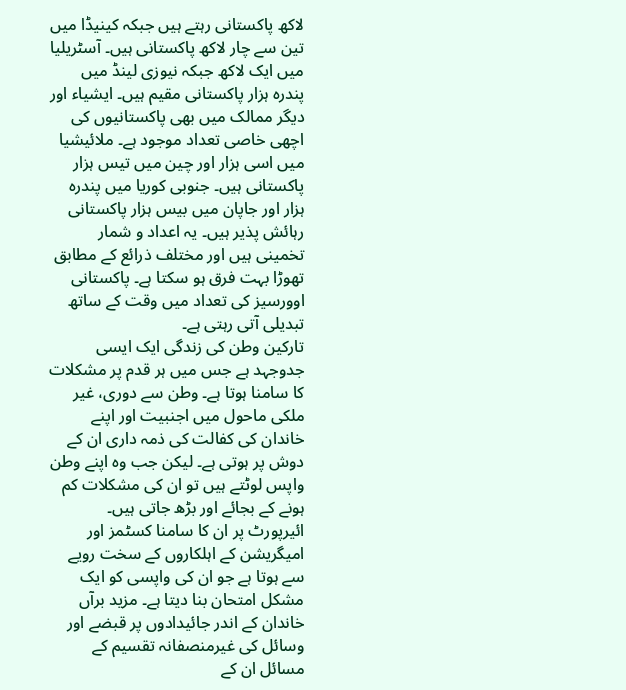لاکھ پاکستانی رہتے ہیں جبکہ کینیڈا میں تین سے چار لاکھ پاکستانی ہیں۔ آسٹریلیا میں ایک لاکھ جبکہ نیوزی لینڈ میں پندرہ ہزار پاکستانی مقیم ہیں۔ ایشیاء اور دیگر ممالک میں بھی پاکستانیوں کی اچھی خاصی تعداد موجود ہے۔ ملائیشیا میں اسی ہزار اور چین میں تیس ہزار پاکستانی ہیں۔ جنوبی کوریا میں پندرہ ہزار اور جاپان میں بیس ہزار پاکستانی رہائش پذیر ہیں۔ یہ اعداد و شمار تخمینی ہیں اور مختلف ذرائع کے مطابق تھوڑا بہت فرق ہو سکتا ہے۔ پاکستانی اوورسیز کی تعداد میں وقت کے ساتھ تبدیلی آتی رہتی ہے۔
تارکین وطن کی زندگی ایک ایسی جدوجہد ہے جس میں ہر قدم پر مشکلات کا سامنا ہوتا ہے۔ وطن سے دوری، غیر ملکی ماحول میں اجنبیت اور اپنے خاندان کی کفالت کی ذمہ داری ان کے دوش پر ہوتی ہے۔ لیکن جب وہ اپنے وطن واپس لوٹتے ہیں تو ان کی مشکلات کم ہونے کے بجائے اور بڑھ جاتی ہیں۔ ائیرپورٹ پر ان کا سامنا کسٹمز اور امیگریشن کے اہلکاروں کے سخت رویے سے ہوتا ہے جو ان کی واپسی کو ایک مشکل امتحان بنا دیتا ہے۔ مزید برآں خاندان کے اندر جائیدادوں پر قبضے اور وسائل کی غیرمنصفانہ تقسیم کے مسائل ان کے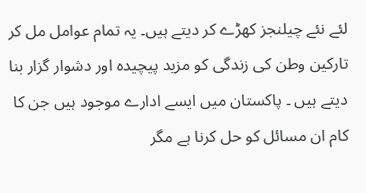لئے نئے چیلنجز کھڑے کر دیتے ہیں۔ یہ تمام عوامل مل کر تارکین وطن کی زندگی کو مزید پیچیدہ اور دشوار گزار بنا دیتے ہیں ۔ پاکستان میں ایسے ادارے موجود ہیں جن کا کام ان مسائل کو حل کرنا ہے مگر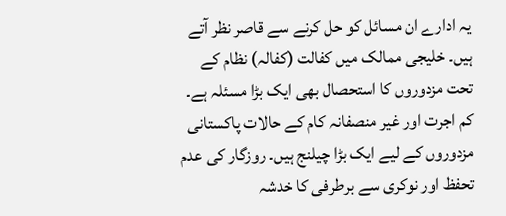یہ ادارے ان مسائل کو حل کرنے سے قاصر نظر آتے ہیں۔ خلیجی ممالک میں کفالت (کفالہ) نظام کے تحت مزدوروں کا استحصال بھی ایک بڑا مسئلہ ہے۔ کم اجرت اور غیر منصفانہ کام کے حالات پاکستانی مزدوروں کے لیے ایک بڑا چیلنج ہیں۔ روزگار کی عدم تحفظ اور نوکری سے برطرفی کا خدشہ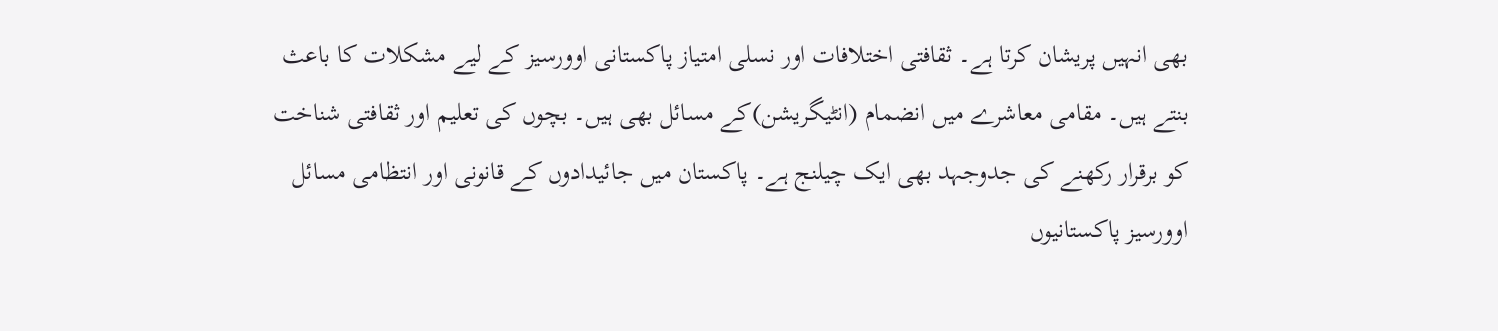بھی انہیں پریشان کرتا ہے۔ ثقافتی اختلافات اور نسلی امتیاز پاکستانی اوورسیز کے لیے مشکلات کا باعث بنتے ہیں۔ مقامی معاشرے میں انضمام (انٹیگریشن)کے مسائل بھی ہیں۔ بچوں کی تعلیم اور ثقافتی شناخت کو برقرار رکھنے کی جدوجہد بھی ایک چیلنج ہے۔ پاکستان میں جائیدادوں کے قانونی اور انتظامی مسائل اوورسیز پاکستانیوں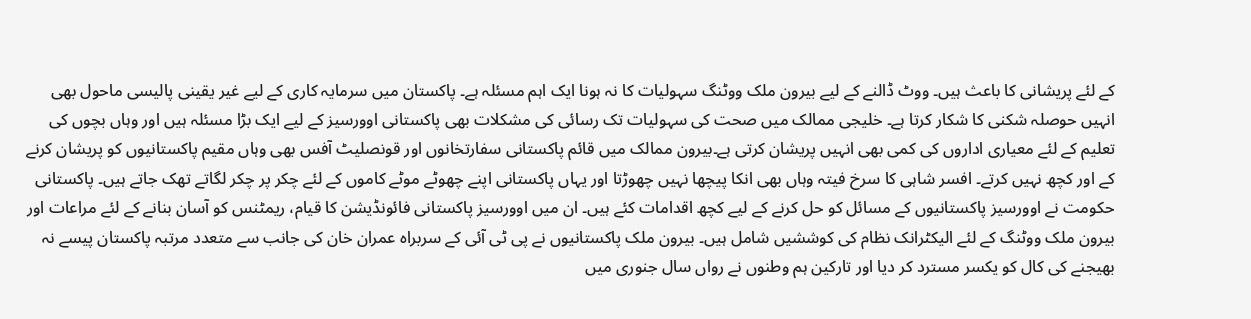کے لئے پریشانی کا باعث ہیں۔ ووٹ ڈالنے کے لیے بیرون ملک ووٹنگ سہولیات کا نہ ہونا ایک اہم مسئلہ ہے۔ پاکستان میں سرمایہ کاری کے لیے غیر یقینی پالیسی ماحول بھی انہیں حوصلہ شکنی کا شکار کرتا ہے۔ خلیجی ممالک میں صحت کی سہولیات تک رسائی کی مشکلات بھی پاکستانی اوورسیز کے لیے ایک بڑا مسئلہ ہیں اور وہاں بچوں کی تعلیم کے لئے معیاری اداروں کی کمی بھی انہیں پریشان کرتی ہے۔بیرون ممالک میں قائم پاکستانی سفارتخانوں اور قونصلیٹ آفس بھی وہاں مقیم پاکستانیوں کو پریشان کرنے کے اور کچھ نہیں کرتے۔ افسر شاہی کا سرخ فیتہ وہاں بھی انکا پیچھا نہیں چھوڑتا اور یہاں پاکستانی اپنے چھوٹے موٹے کاموں کے لئے چکر پر چکر لگاتے تھک جاتے ہیں۔ پاکستانی حکومت نے اوورسیز پاکستانیوں کے مسائل کو حل کرنے کے لیے کچھ اقدامات کئے ہیں۔ ان میں اوورسیز پاکستانی فائونڈیشن کا قیام، ریمٹنس کو آسان بنانے کے لئے مراعات اور بیرون ملک ووٹنگ کے لئے الیکٹرانک نظام کی کوششیں شامل ہیں۔ بیرون ملک پاکستانیوں نے پی ٹی آئی کے سربراہ عمران خان کی جانب سے متعدد مرتبہ پاکستان پیسے نہ بھیجنے کی کال کو یکسر مسترد کر دیا اور تارکین ہم وطنوں نے رواں سال جنوری میں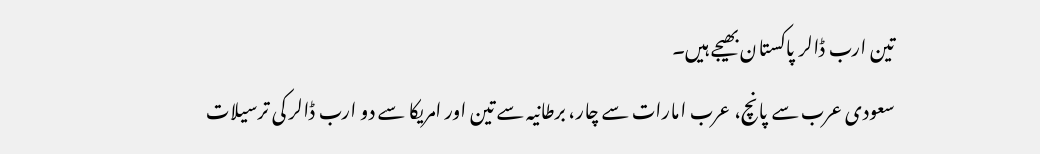تین ارب ڈالر پاکستان بھیجے ہیں۔
سعودی عرب سے پانچ، عرب امارات سے چار، برطانیہ سے تین اور امریکا سے دو ارب ڈالر کی ترسیلات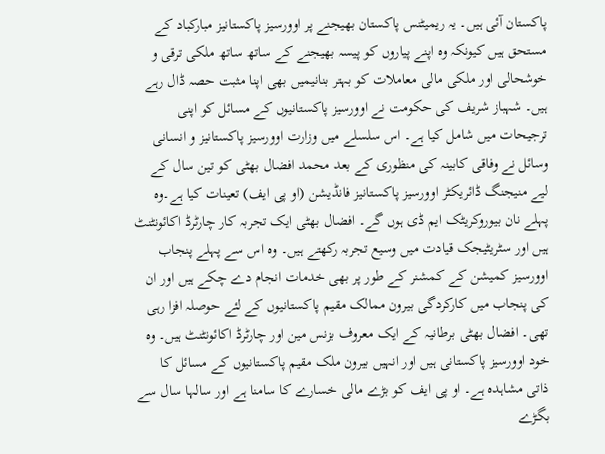پاکستان آئی ہیں۔ یہ ریمیٹنس پاکستان بھیجنے پر اوورسیز پاکستانیز مبارکباد کے مستحق ہیں کیونکہ وہ اپنے پیاروں کو پیسہ بھیجنے کے ساتھ ساتھ ملکی ترقی و خوشحالی اور ملکی مالی معاملات کو بہتر بنانیمیں بھی اپنا مثبت حصہ ڈال رہے ہیں۔ شہباز شریف کی حکومت نے اوورسیز پاکستانیوں کے مسائل کو اپنی ترجیحات میں شامل کیا ہے۔ اس سلسلے میں وزارت اوورسیز پاکستانیز و انسانی وسائل نے وفاقی کابینہ کی منظوری کے بعد محمد افضال بھٹی کو تین سال کے لیے منیجنگ ڈائریکٹر اوورسیز پاکستانیز فانڈیشن (او پی ایف) تعینات کیا ہے۔وہ پہلے نان بیوروکریٹک ایم ڈی ہوں گے۔ افضال بھٹی ایک تجربہ کار چارٹرڈ اکائونٹنٹ ہیں اور سٹریٹیجک قیادت میں وسیع تجربہ رکھتے ہیں۔ وہ اس سے پہلے پنجاب اوورسیز کمیشن کے کمشنر کے طور پر بھی خدمات انجام دے چکے ہیں اور ان کی پنجاب میں کارکردگی بیرون ممالک مقیم پاکستانیوں کے لئے حوصلہ افزا رہی تھی۔ افضال بھٹی برطانیہ کے ایک معروف بزنس مین اور چارٹرڈ اکائونٹنٹ ہیں۔ وہ خود اوورسیز پاکستانی ہیں اور انہیں بیرون ملک مقیم پاکستانیوں کے مسائل کا ذاتی مشاہدہ ہے۔ او پی ایف کو بڑے مالی خسارے کا سامنا ہے اور سالہا سال سے بگڑے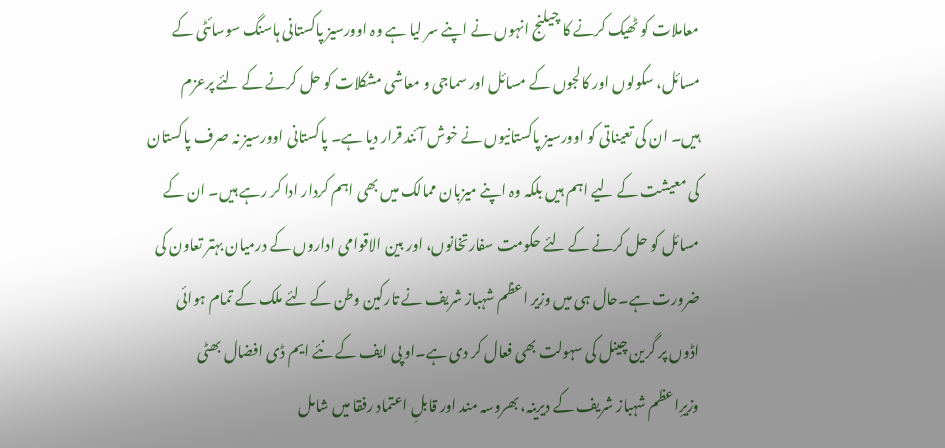معاملات کو ٹھیک کرنے کا چیلنج انہوں نے اپنے سر لیا ہے وہ اوورسیز پاکستانی ہاسنگ سوسائٹی کے مسائل، سکولوں اور کالجوں کے مسائل اور سماجی و معاشی مشکلات کو حل کرنے کے لئے پرعزم ہیں۔ ان کی تعیناتی کو اوورسیز پاکستانیوں نے خوش آئند قرار دیا ہے۔ پاکستانی اوورسیز نہ صرف پاکستان کی معیشت کے لیے اہم ہیں بلکہ وہ اپنے میزبان ممالک میں بھی اہم کردار ادا کر رہے ہیں۔ ان کے مسائل کو حل کرنے کے لئے حکومت سفارتخانوں، اور بین الاقوامی اداروں کے درمیان بہتر تعاون کی ضرورت ہے۔حال ہی میں وزیر اعظم شہباز شریف نے تارکین وطن کے لئے ملک کے تمام ہوائی اڈوں پر گرین چینل کی سہولت بھی فعال کر دی ہے۔او پی ایف کے نئے ایم ڈی افضال بھٹی وزیرِاعظم شہباز شریف کے دیرینہ، بھروسہ مند اور قابلِ اعتماد رفقا میں شامل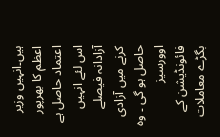ہیں۔انہیں وزیر اعظم کا بھرپور اعتماد حاصل ہے اس لئے انہیں آزادانہ فیصلے کرنے میں آزادی حاصل ہو گی ۔ وہ اوورسیز فائونڈیشن کے بگڑے معاملات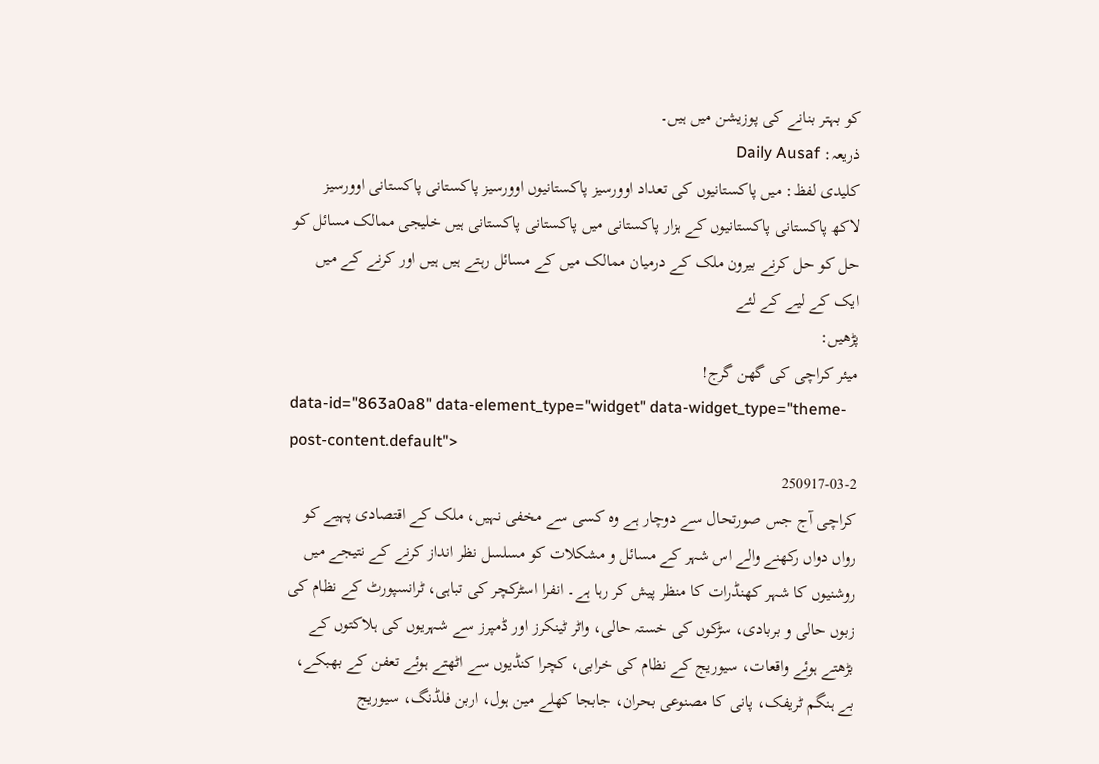کو بہتر بنانے کی پوزیشن میں ہیں۔
ذریعہ: Daily Ausaf
کلیدی لفظ: میں پاکستانیوں کی تعداد اوورسیز پاکستانیوں اوورسیز پاکستانی پاکستانی اوورسیز لاکھ پاکستانی پاکستانیوں کے ہزار پاکستانی میں پاکستانی پاکستانی ہیں خلیجی ممالک مسائل کو حل کو حل کرنے بیرون ملک کے درمیان ممالک میں کے مسائل رہتے ہیں ہیں اور کرنے کے میں ایک کے لیے کے لئے
پڑھیں:
میئر کراچی کی گھن گرج!
data-id="863a0a8" data-element_type="widget" data-widget_type="theme-post-content.default">
250917-03-2
کراچی آج جس صورتحال سے دوچار ہے وہ کسی سے مخفی نہیں، ملک کے اقتصادی پہیے کو رواں دواں رکھنے والے اس شہر کے مسائل و مشکلات کو مسلسل نظر انداز کرنے کے نتیجے میں روشنیوں کا شہر کھنڈرات کا منظر پیش کر رہا ہے۔ انفرا اسٹرکچر کی تباہی، ٹرانسپورٹ کے نظام کی زبوں حالی و بربادی، سڑکوں کی خستہ حالی، واٹر ٹینکرز اور ڈمپرز سے شہریوں کی ہلاکتوں کے بڑھتے ہوئے واقعات، سیوریج کے نظام کی خرابی، کچرا کنڈیوں سے اٹھتے ہوئے تعفن کے بھبکے، بے ہنگم ٹریفک، پانی کا مصنوعی بحران، جابجا کھلے مین ہول، اربن فلڈنگ، سیوریج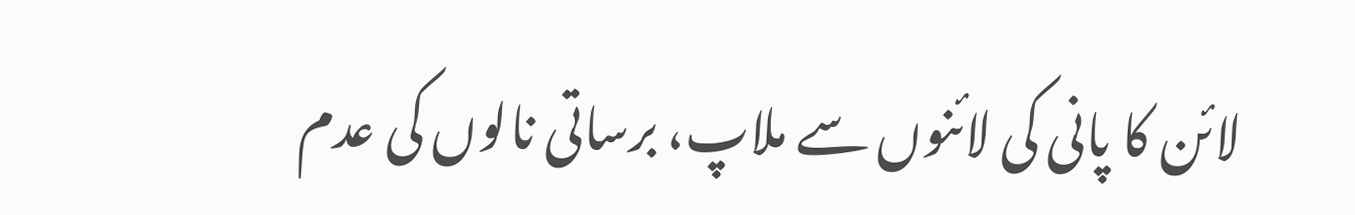لائن کا پانی کی لائنوں سے ملاپ، برساتی نالوں کی عدم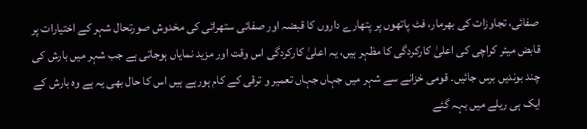صفائی، تجاوزات کی بھرمار، فٹ پاتھوں پر پتھارے داروں کا قبضہ اور صفائی ستھرائی کی مخدوش صورتحال شہر کے اختیارات پر قابض میئر کراچی کی اعلیٰ کارکردگی کا مظہر ہیں، یہ اعلیٰ کارکردگی اس وقت اور مزید نمایاں ہوجاتی ہے جب شہر میں بارش کی چند بوندیں برس جائیں۔ قومی خزانے سے شہر میں جہاں جہاں تعمیر و ترقی کے کام ہورہے ہیں اس کا حال بھی یہ ہے وہ بارش کے ایک ہی ریلے میں بہہ گئے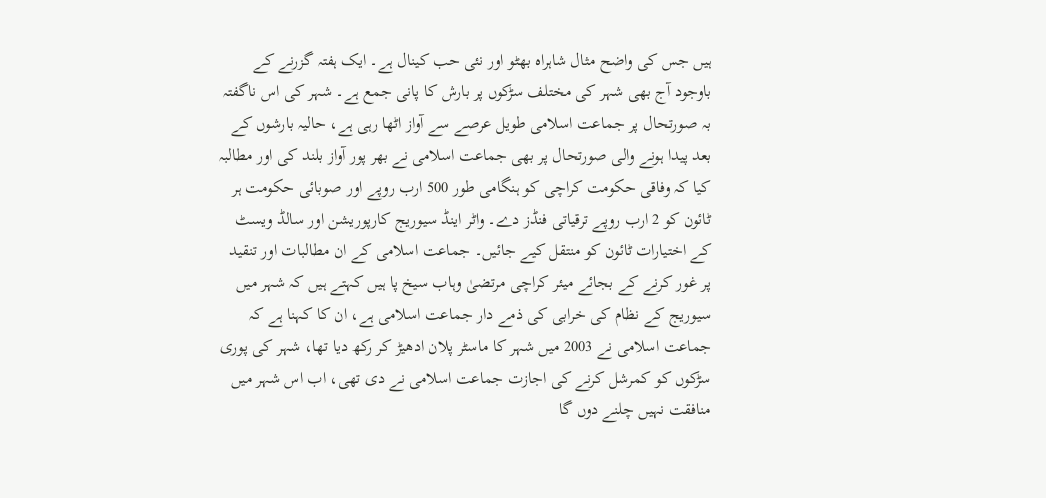ہیں جس کی واضح مثال شاہراہ بھٹو اور نئی حب کینال ہے۔ ایک ہفتہ گزرنے کے باوجود آج بھی شہر کی مختلف سڑکوں پر بارش کا پانی جمع ہے۔ شہر کی اس ناگفتہ بہ صورتحال پر جماعت اسلامی طویل عرصے سے آواز اٹھا رہی ہے، حالیہ بارشوں کے بعد پیدا ہونے والی صورتحال پر بھی جماعت اسلامی نے بھر پور آواز بلند کی اور مطالبہ کیا کہ وفاقی حکومت کراچی کو ہنگامی طور 500 ارب روپے اور صوبائی حکومت ہر ٹائون کو 2 ارب روپے ترقیاتی فنڈز دے۔ واٹر اینڈ سیوریج کارپوریشن اور سالڈ ویسٹ کے اختیارات ٹائون کو منتقل کیے جائیں۔ جماعت اسلامی کے ان مطالبات اور تنقید پر غور کرنے کے بجائے میئر کراچی مرتضیٰ وہاب سیخ پا ہیں کہتے ہیں کہ شہر میں سیوریج کے نظام کی خرابی کی ذمے دار جماعت اسلامی ہے، ان کا کہنا ہے کہ جماعت اسلامی نے 2003 میں شہر کا ماسٹر پلان ادھیڑ کر رکھ دیا تھا، شہر کی پوری سڑکوں کو کمرشل کرنے کی اجازت جماعت اسلامی نے دی تھی، اب اس شہر میں منافقت نہیں چلنے دوں گا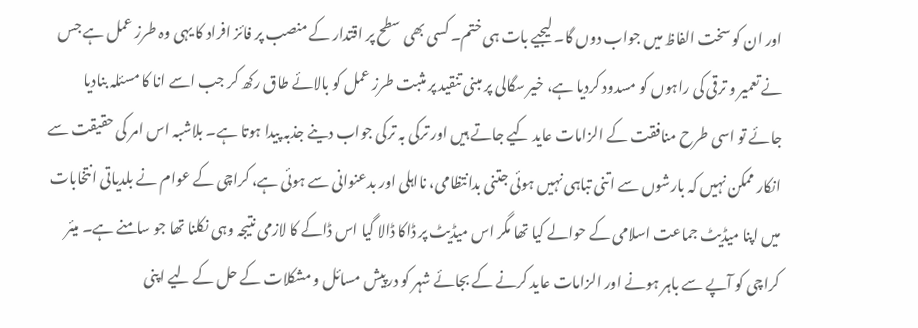اور ان کو سخت الفاظ میں جواب دوں گا۔ لیجیے بات ہی ختم۔ کسی بھی سطح پر اقتدار کے منصب پر فائز افراد کا یہی وہ طرز عمل ہے جس نے تعمیر و ترقی کی راہوں کو مسدود کردیا ہے، خیر سگالی پر مبنی تنقید پر مثبت طرز عمل کو بالائے طاق رکھ کر جب اسے انا کا مسئلہ بنادیا جائے تو اسی طرح منافقت کے الزامات عاید کیے جاتے ہیں اور ترکی بہ ترکی جواب دینے جذبہ پیدا ہوتا ہے۔ بلاشبہ اس امر کی حقیقت سے انکار ممکن نہیں کہ بارشوں سے اتنی تباہی نہیں ہوئی جتنی بدانتظامی، نااہلی اور بدعنوانی سے ہوئی ہے، کراچی کے عوام نے بلدیاتی انتخابات میں اپنا میڈیٹ جماعت اسلامی کے حوالے کیا تھا مگر اس میڈیٹ پر ڈاکا ڈالا گیا اس ڈاکے کا لازمی نتیجہ وہی نکلنا تھا جو سامنے ہے۔ میئر کراچی کو آپے سے باہر ہونے اور الزامات عاید کرنے کے بجائے شہر کو درپیش مسائل و مشکلات کے حل کے لیے اپنی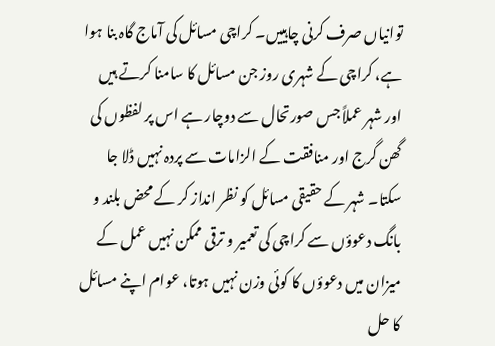توانیاں صرف کرنی چاہییں۔ کراچی مسائل کی آماج گاہ بنا ہوا ہے، کراچی کے شہری روز جن مسائل کا سامنا کرتے ہیں اور شہر عملاً جس صورتحال سے دوچار ہے اس پر لفظوں کی گھن گرج اور منافقت کے الزامات سے پردہ نہیں ڈلا جا سکتا۔ شہر کے حقیقی مسائل کو نظر انداز کر کے محض بلند و بانگ دعوؤں سے کراچی کی تعمیر و ترقی ممکن نہیں عمل کے میزان میں دعوؤں کا کوئی وزن نہیں ہوتا، عوام اپنے مسائل کا حل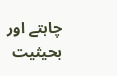چاہتے اور بحیثیت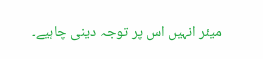میئر انہیں اس پر توجہ دینی چاہیے۔